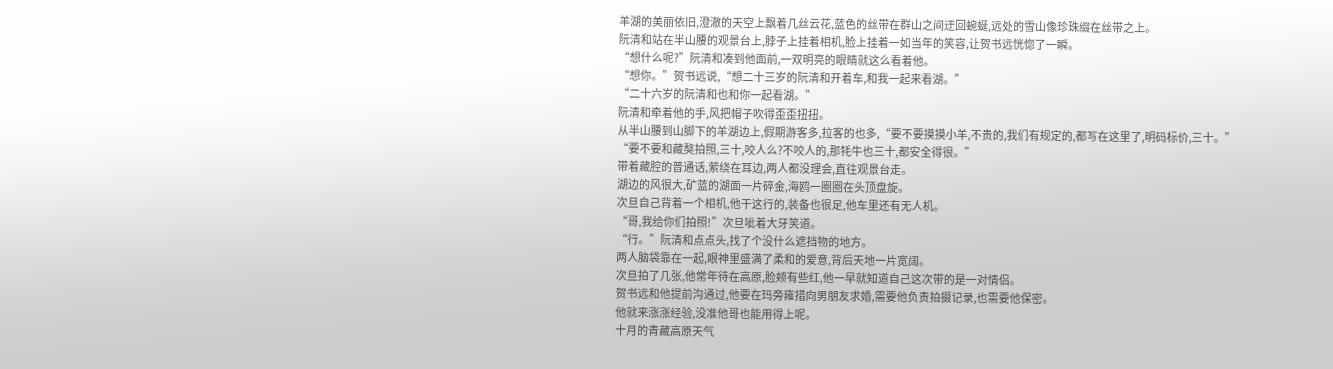羊湖的美丽依旧,澄澈的天空上飘着几丝云花,蓝色的丝带在群山之间迂回蜿蜒,远处的雪山像珍珠缀在丝带之上。
阮清和站在半山腰的观景台上,脖子上挂着相机,脸上挂着一如当年的笑容,让贺书远恍惚了一瞬。
“想什么呢?”阮清和凑到他面前,一双明亮的眼睛就这么看着他。
“想你。”贺书远说,“想二十三岁的阮清和开着车,和我一起来看湖。”
“二十六岁的阮清和也和你一起看湖。”
阮清和牵着他的手,风把帽子吹得歪歪扭扭。
从半山腰到山脚下的羊湖边上,假期游客多,拉客的也多,“要不要摸摸小羊,不贵的,我们有规定的,都写在这里了,明码标价,三十。”
“要不要和藏獒拍照,三十,咬人么?不咬人的,那牦牛也三十,都安全得很。”
带着藏腔的普通话,萦绕在耳边,两人都没理会,直往观景台走。
湖边的风很大,矿蓝的湖面一片碎金,海鸥一圈圈在头顶盘旋。
次旦自己背着一个相机,他干这行的,装备也很足,他车里还有无人机。
“哥,我给你们拍照!”次旦呲着大牙笑道。
“行。”阮清和点点头,找了个没什么遮挡物的地方。
两人脑袋靠在一起,眼神里盛满了柔和的爱意,背后天地一片宽阔。
次旦拍了几张,他常年待在高原,脸颊有些红,他一早就知道自己这次带的是一对情侣。
贺书远和他提前沟通过,他要在玛旁雍措向男朋友求婚,需要他负责拍摄记录,也需要他保密。
他就来涨涨经验,没准他哥也能用得上呢。
十月的青藏高原天气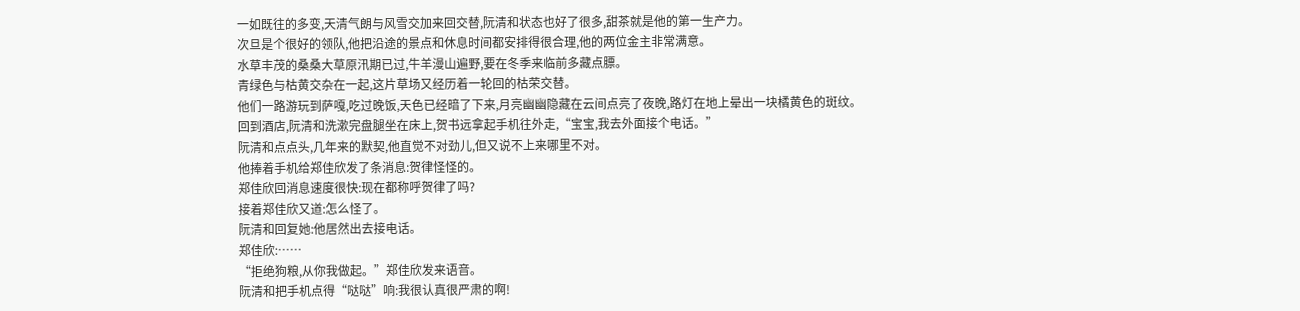一如既往的多变,天清气朗与风雪交加来回交替,阮清和状态也好了很多,甜茶就是他的第一生产力。
次旦是个很好的领队,他把沿途的景点和休息时间都安排得很合理,他的两位金主非常满意。
水草丰茂的桑桑大草原汛期已过,牛羊漫山遍野,要在冬季来临前多藏点膘。
青绿色与枯黄交杂在一起,这片草场又经历着一轮回的枯荣交替。
他们一路游玩到萨嘎,吃过晚饭,天色已经暗了下来,月亮幽幽隐藏在云间点亮了夜晚,路灯在地上晕出一块橘黄色的斑纹。
回到酒店,阮清和洗漱完盘腿坐在床上,贺书远拿起手机往外走,“宝宝,我去外面接个电话。”
阮清和点点头,几年来的默契,他直觉不对劲儿,但又说不上来哪里不对。
他捧着手机给郑佳欣发了条消息:贺律怪怪的。
郑佳欣回消息速度很快:现在都称呼贺律了吗?
接着郑佳欣又道:怎么怪了。
阮清和回复她:他居然出去接电话。
郑佳欣:……
“拒绝狗粮,从你我做起。”郑佳欣发来语音。
阮清和把手机点得“哒哒”响:我很认真很严肃的啊!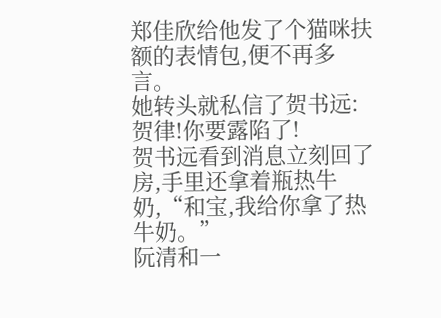郑佳欣给他发了个猫咪扶额的表情包,便不再多言。
她转头就私信了贺书远:贺律!你要露陷了!
贺书远看到消息立刻回了房,手里还拿着瓶热牛奶,“和宝,我给你拿了热牛奶。”
阮清和一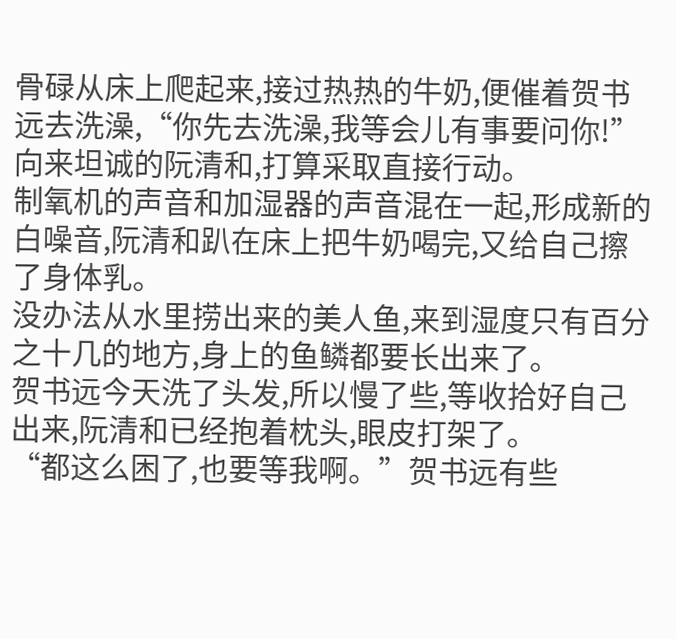骨碌从床上爬起来,接过热热的牛奶,便催着贺书远去洗澡,“你先去洗澡,我等会儿有事要问你!”
向来坦诚的阮清和,打算采取直接行动。
制氧机的声音和加湿器的声音混在一起,形成新的白噪音,阮清和趴在床上把牛奶喝完,又给自己擦了身体乳。
没办法从水里捞出来的美人鱼,来到湿度只有百分之十几的地方,身上的鱼鳞都要长出来了。
贺书远今天洗了头发,所以慢了些,等收拾好自己出来,阮清和已经抱着枕头,眼皮打架了。
“都这么困了,也要等我啊。”贺书远有些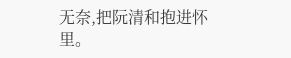无奈,把阮清和抱进怀里。